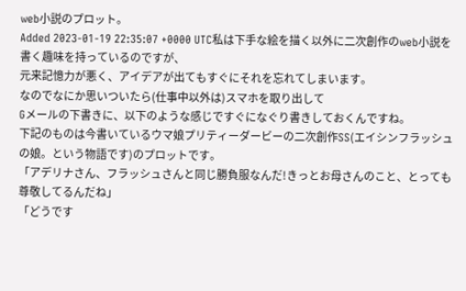web小説のプロット。
Added 2023-01-19 22:35:07 +0000 UTC私は下手な絵を描く以外に二次創作のweb小説を書く趣味を持っているのですが、
元来記憶力が悪く、アイデアが出てもすぐにそれを忘れてしまいます。
なのでなにか思いついたら(仕事中以外は)スマホを取り出して
Gメールの下書きに、以下のような感じですぐになぐり書きしておくんですね。
下記のものは今書いているウマ娘プリティーダービーの二次創作SS(エイシンフラッシュの娘。という物語です)のプロットです。
「アデリナさん、フラッシュさんと同じ勝負服なんだ!きっとお母さんのこと、とっても尊敬してるんだね」
「どうです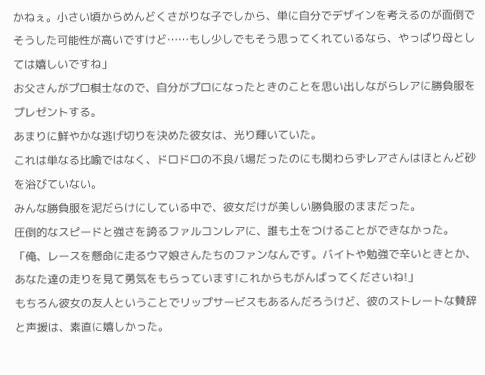かねぇ。小さい頃からめんどくさがりな子でしから、単に自分でデザインを考えるのが面倒でそうした可能性が高いですけど……もし少しでもそう思ってくれているなら、やっぱり母としては嬉しいですね」
お父さんがプロ棋士なので、自分がプロになったときのことを思い出しながらレアに勝負服をプレゼントする。
あまりに鮮やかな逃げ切りを決めた彼女は、光り輝いていた。
これは単なる比喩ではなく、ドロドロの不良バ場だったのにも関わらずレアさんはほとんど砂を浴びていない。
みんな勝負服を泥だらけにしている中で、彼女だけが美しい勝負服のままだった。
圧倒的なスピードと強さを誇るファルコンレアに、誰も土をつけることができなかった。
「俺、レースを懸命に走るウマ娘さんたちのファンなんです。バイトや勉強で辛いときとか、あなた達の走りを見て勇気をもらっています!これからもがんばってくださいね!」
もちろん彼女の友人ということでリップサービスもあるんだろうけど、彼のストレートな賛辞と声援は、素直に嬉しかった。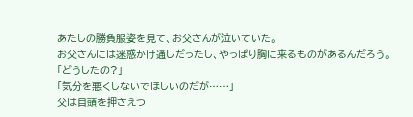あたしの勝負服姿を見て、お父さんが泣いていた。
お父さんには迷惑かけ通しだったし、やっぱり胸に来るものがあるんだろう。
「どうしたの?」
「気分を悪くしないでほしいのだが……」
父は目頭を押さえつ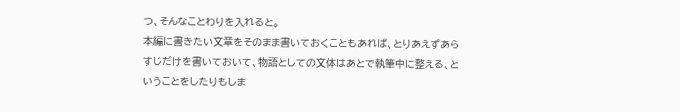つ、そんなことわりを入れると。
本編に書きたい文章をそのまま書いておくこともあれば、とりあえずあらすじだけを書いておいて、物語としての文体はあとで執筆中に整える、ということをしたりもしま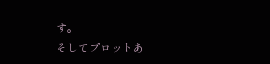す。
そしてプロットあ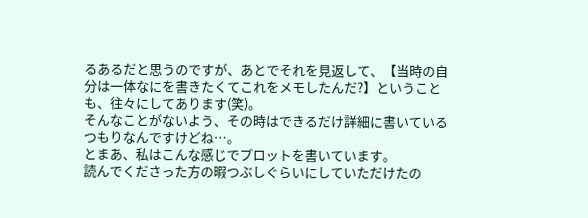るあるだと思うのですが、あとでそれを見返して、【当時の自分は一体なにを書きたくてこれをメモしたんだ?】ということも、往々にしてあります(笑)。
そんなことがないよう、その時はできるだけ詳細に書いているつもりなんですけどね…。
とまあ、私はこんな感じでプロットを書いています。
読んでくださった方の暇つぶしぐらいにしていただけたの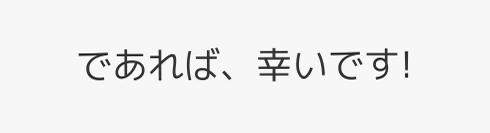であれば、幸いです!